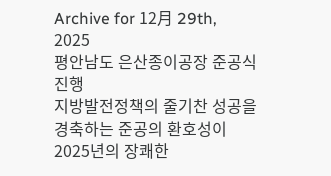Archive for 12月 29th, 2025
평안남도 은산종이공장 준공식 진행
지방발전정책의 줄기찬 성공을 경축하는 준공의 환호성이 2025년의 장쾌한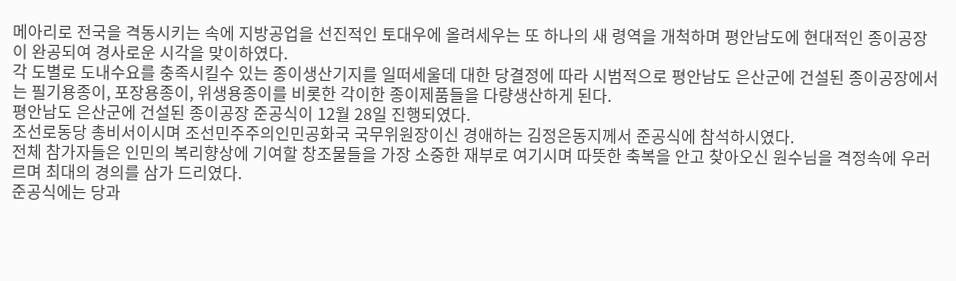메아리로 전국을 격동시키는 속에 지방공업을 선진적인 토대우에 올려세우는 또 하나의 새 령역을 개척하며 평안남도에 현대적인 종이공장이 완공되여 경사로운 시각을 맞이하였다.
각 도별로 도내수요를 충족시킬수 있는 종이생산기지를 일떠세울데 대한 당결정에 따라 시범적으로 평안남도 은산군에 건설된 종이공장에서는 필기용종이, 포장용종이, 위생용종이를 비롯한 각이한 종이제품들을 다량생산하게 된다.
평안남도 은산군에 건설된 종이공장 준공식이 12월 28일 진행되였다.
조선로동당 총비서이시며 조선민주주의인민공화국 국무위원장이신 경애하는 김정은동지께서 준공식에 참석하시였다.
전체 참가자들은 인민의 복리향상에 기여할 창조물들을 가장 소중한 재부로 여기시며 따뜻한 축복을 안고 찾아오신 원수님을 격정속에 우러르며 최대의 경의를 삼가 드리였다.
준공식에는 당과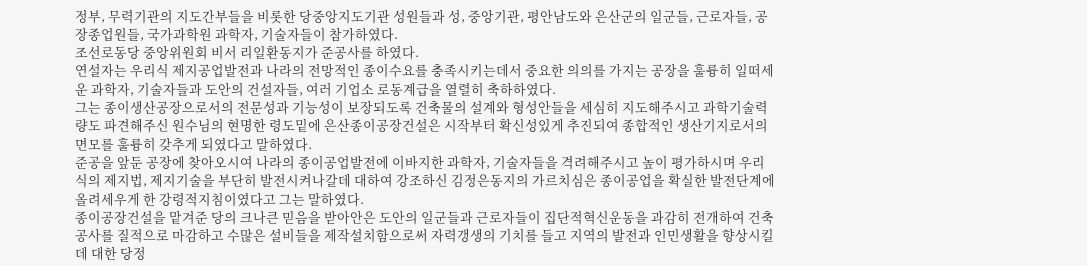정부, 무력기관의 지도간부들을 비롯한 당중앙지도기관 성원들과 성, 중앙기관, 평안남도와 은산군의 일군들, 근로자들, 공장종업원들, 국가과학원 과학자, 기술자들이 참가하였다.
조선로동당 중앙위원회 비서 리일환동지가 준공사를 하였다.
연설자는 우리식 제지공업발전과 나라의 전망적인 종이수요를 충족시키는데서 중요한 의의를 가지는 공장을 훌륭히 일떠세운 과학자, 기술자들과 도안의 건설자들, 여러 기업소 로동계급을 열렬히 축하하였다.
그는 종이생산공장으로서의 전문성과 기능성이 보장되도록 건축물의 설계와 형성안들을 세심히 지도해주시고 과학기술력량도 파견해주신 원수님의 현명한 령도밑에 은산종이공장건설은 시작부터 확신성있게 추진되여 종합적인 생산기지로서의 면모를 훌륭히 갖추게 되였다고 말하였다.
준공을 앞둔 공장에 찾아오시여 나라의 종이공업발전에 이바지한 과학자, 기술자들을 격려해주시고 높이 평가하시며 우리 식의 제지법, 제지기술을 부단히 발전시켜나갈데 대하여 강조하신 김정은동지의 가르치심은 종이공업을 확실한 발전단계에 올려세우게 한 강령적지침이였다고 그는 말하였다.
종이공장건설을 맡겨준 당의 크나큰 믿음을 받아안은 도안의 일군들과 근로자들이 집단적혁신운동을 과감히 전개하여 건축공사를 질적으로 마감하고 수많은 설비들을 제작설치함으로써 자력갱생의 기치를 들고 지역의 발전과 인민생활을 향상시킬데 대한 당정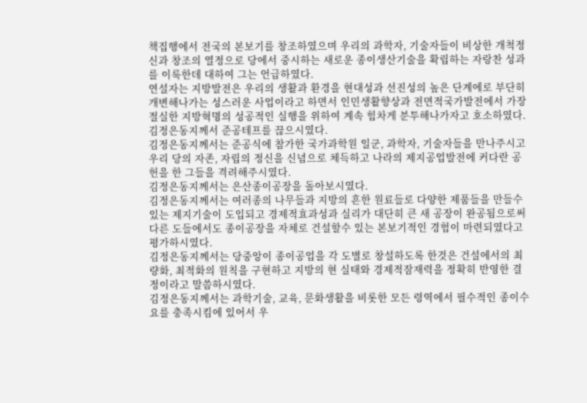책집행에서 전국의 본보기를 창조하였으며 우리의 과학자, 기술자들이 비상한 개척정신과 창조의 열정으로 당에서 중시하는 새로운 종이생산기술을 확립하는 자랑찬 성과를 이룩한데 대하여 그는 언급하였다.
연설자는 지방발전은 우리의 생활과 환경을 현대성과 선진성의 높은 단계에로 부단히 개변해나가는 성스러운 사업이라고 하면서 인민생활향상과 전면적국가발전에서 가장 절실한 지방혁명의 성공적인 실행을 위하여 계속 힘차게 분투해나가자고 호소하였다.
김정은동지께서 준공테프를 끊으시였다.
김정은동지께서는 준공식에 참가한 국가과학원 일군, 과학자, 기술자들을 만나주시고 우리 당의 자존, 자립의 정신을 신념으로 체득하고 나라의 제지공업발전에 커다란 공헌을 한 그들을 격려해주시였다.
김정은동지께서는 은산종이공장을 돌아보시였다.
김정은동지께서는 여러종의 나무들과 지방의 흔한 원료들로 다양한 제품들을 만들수 있는 제지기술이 도입되고 경제적효과성과 실리가 대단히 큰 새 공장이 완공됨으로써 다른 도들에서도 종이공장을 자체로 건설할수 있는 본보기적인 경험이 마련되였다고 평가하시였다.
김정은동지께서는 당중앙이 종이공업을 각 도별로 창설하도록 한것은 건설에서의 최량화, 최적화의 원칙을 구현하고 지방의 현 실태와 경제적잠재력을 정확히 반영한 결정이라고 말씀하시였다.
김정은동지께서는 과학기술, 교육, 문화생활을 비롯한 모든 령역에서 필수적인 종이수요를 충족시킴에 있어서 우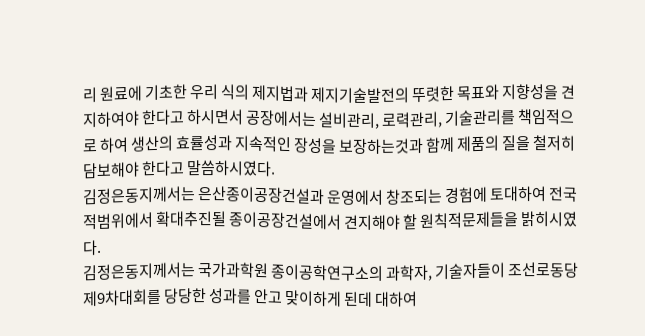리 원료에 기초한 우리 식의 제지법과 제지기술발전의 뚜렷한 목표와 지향성을 견지하여야 한다고 하시면서 공장에서는 설비관리, 로력관리, 기술관리를 책임적으로 하여 생산의 효률성과 지속적인 장성을 보장하는것과 함께 제품의 질을 철저히 담보해야 한다고 말씀하시였다.
김정은동지께서는 은산종이공장건설과 운영에서 창조되는 경험에 토대하여 전국적범위에서 확대추진될 종이공장건설에서 견지해야 할 원칙적문제들을 밝히시였다.
김정은동지께서는 국가과학원 종이공학연구소의 과학자, 기술자들이 조선로동당 제9차대회를 당당한 성과를 안고 맞이하게 된데 대하여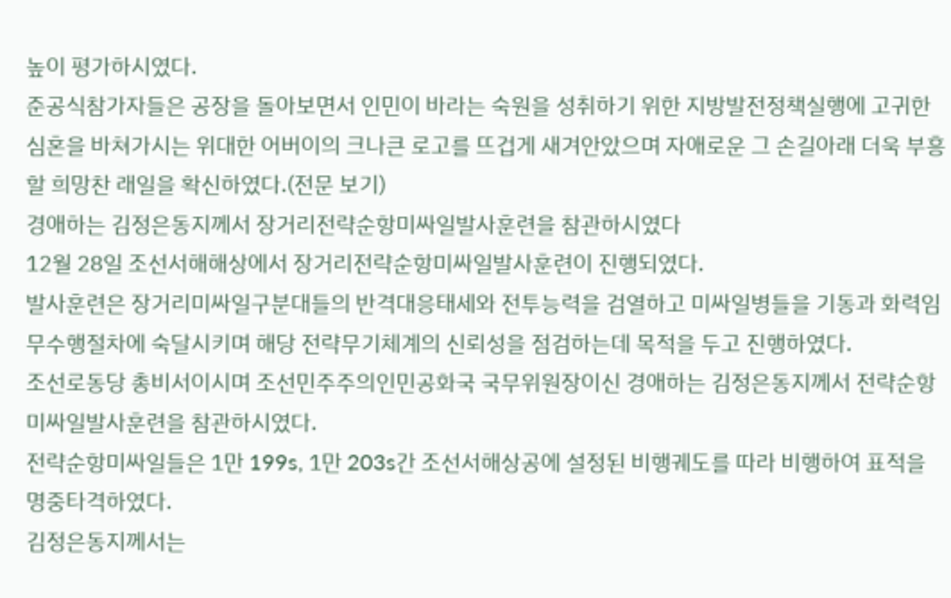높이 평가하시였다.
준공식참가자들은 공장을 돌아보면서 인민이 바라는 숙원을 성취하기 위한 지방발전정책실행에 고귀한 심혼을 바쳐가시는 위대한 어버이의 크나큰 로고를 뜨겁게 새겨안았으며 자애로운 그 손길아래 더욱 부흥할 희망찬 래일을 확신하였다.(전문 보기)
경애하는 김정은동지께서 장거리전략순항미싸일발사훈련을 참관하시였다
12월 28일 조선서해해상에서 장거리전략순항미싸일발사훈련이 진행되였다.
발사훈련은 장거리미싸일구분대들의 반격대응태세와 전투능력을 검열하고 미싸일병들을 기동과 화력임무수행절차에 숙달시키며 해당 전략무기체계의 신뢰성을 점검하는데 목적을 두고 진행하였다.
조선로동당 총비서이시며 조선민주주의인민공화국 국무위원장이신 경애하는 김정은동지께서 전략순항미싸일발사훈련을 참관하시였다.
전략순항미싸일들은 1만 199s, 1만 203s간 조선서해상공에 설정된 비행궤도를 따라 비행하여 표적을 명중타격하였다.
김정은동지께서는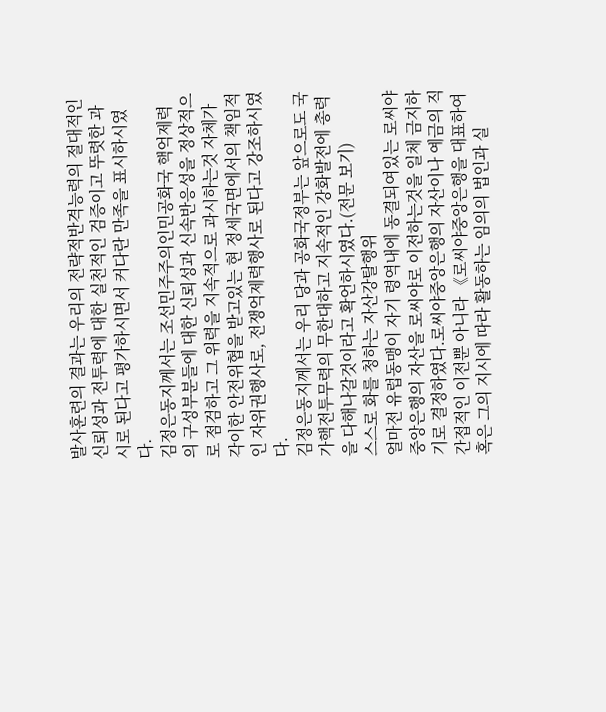발사훈련의 결과는 우리의 전략적반격능력의 절대적인 신뢰성과 전투력에 대한 실천적인 검증이고 뚜렷한 과시로 된다고 평가하시면서 커다란 만족을 표시하시였다.
김정은동지께서는 조선민주주의인민공화국 핵억제력의 구성부분들에 대한 신뢰성과 신속반응성을 정상적으로 점검하고 그 위력을 지속적으로 과시하는것 자체가 각이한 안전위협을 받고있는 현 정세국면에서의 책임적인 자위권행사로, 전쟁억제력행사로 된다고 강조하시였다.
김정은동지께서는 우리 당과 공화국정부는 앞으로도 국가핵전투무력의 무한대하고 지속적인 강화발전에 총력을 다해나갈것이라고 확언하시였다.(전문 보기)
스스로 화를 청하는 자산강탈행위
얼마전 유럽동맹이 자기 령역내에 동결되여있는 로씨야중앙은행의 자산을 로씨야로 이전하는것을 일체 금지하기로 결정하였다.로씨야중앙은행의 자산이나 예금의 직간접적인 이전뿐 아니라 《로씨야중앙은행을 대표하여 혹은 그의 지시에 따라 활동하는 임의의 법인과 실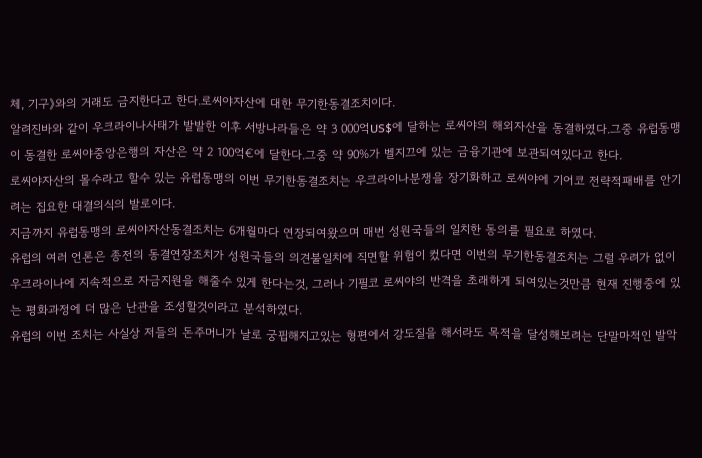체, 기구》와의 거래도 금지한다고 한다.로씨야자산에 대한 무기한동결조치이다.
알려진바와 같이 우크라이나사태가 발발한 이후 서방나라들은 약 3 000억US$에 달하는 로씨야의 해외자산을 동결하였다.그중 유럽동맹이 동결한 로씨야중앙은행의 자산은 약 2 100억€에 달한다.그중 약 90%가 벨지끄에 있는 금융기관에 보관되여있다고 한다.
로씨야자산의 몰수라고 할수 있는 유럽동맹의 이번 무기한동결조치는 우크라이나분쟁을 장기화하고 로씨야에 기어코 전략적패배를 안기려는 집요한 대결의식의 발로이다.
지금까지 유럽동맹의 로씨야자산동결조치는 6개월마다 연장되여왔으며 매번 성원국들의 일치한 동의를 필요로 하였다.
유럽의 여러 언론은 종전의 동결연장조치가 성원국들의 의견불일치에 직면할 위험이 컸다면 이번의 무기한동결조치는 그럴 우려가 없이 우크라이나에 지속적으로 자금지원을 해줄수 있게 한다는것, 그러나 기필코 로씨야의 반격을 초래하게 되여있는것만큼 현재 진행중에 있는 평화과정에 더 많은 난관을 조성할것이라고 분석하였다.
유럽의 이번 조치는 사실상 저들의 돈주머니가 날로 궁핍해지고있는 형편에서 강도질을 해서라도 목적을 달성해보려는 단말마적인 발악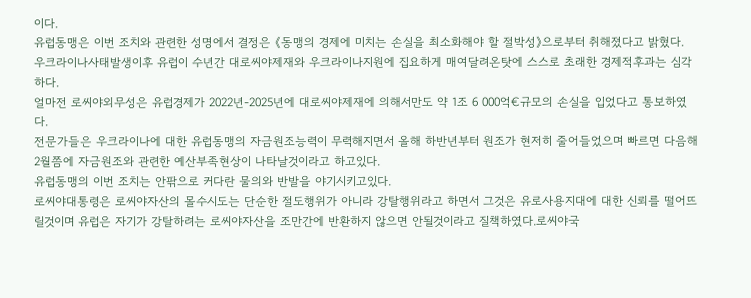이다.
유럽동맹은 이번 조치와 관련한 성명에서 결정은 《동맹의 경제에 미치는 손실을 최소화해야 할 절박성》으로부터 취해졌다고 밝혔다.
우크라이나사태발생이후 유럽이 수년간 대로씨야제재와 우크라이나지원에 집요하게 매여달려온탓에 스스로 초래한 경제적후과는 심각하다.
얼마전 로씨야외무성은 유럽경제가 2022년-2025년에 대로씨야제재에 의해서만도 약 1조 6 000억€규모의 손실을 입었다고 통보하였다.
전문가들은 우크라이나에 대한 유럽동맹의 자금원조능력이 무력해지면서 올해 하반년부터 원조가 현저히 줄어들었으며 빠르면 다음해 2월쯤에 자금원조와 관련한 예산부족현상이 나타날것이라고 하고있다.
유럽동맹의 이번 조치는 안팎으로 커다란 물의와 반발을 야기시키고있다.
로씨야대통령은 로씨야자산의 몰수시도는 단순한 절도행위가 아니라 강탈행위라고 하면서 그것은 유로사용지대에 대한 신뢰를 떨어뜨릴것이며 유럽은 자기가 강탈하려는 로씨야자산을 조만간에 반환하지 않으면 안될것이라고 질책하였다.로씨야국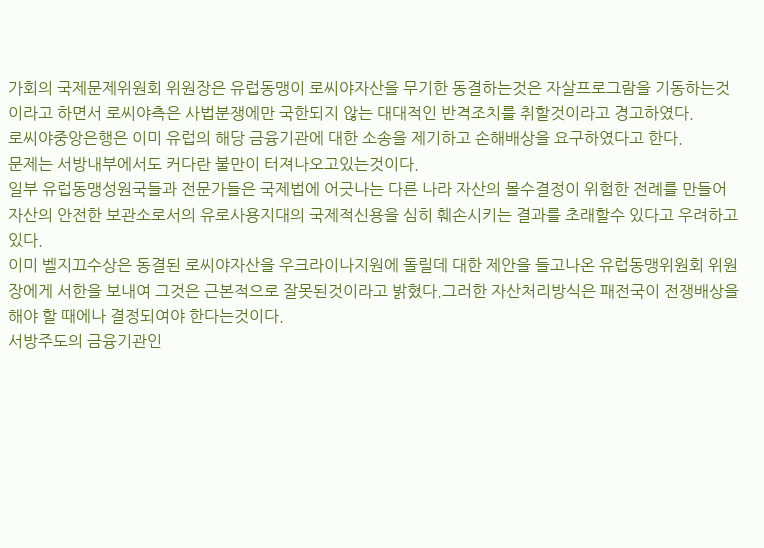가회의 국제문제위원회 위원장은 유럽동맹이 로씨야자산을 무기한 동결하는것은 자살프로그람을 기동하는것이라고 하면서 로씨야측은 사법분쟁에만 국한되지 않는 대대적인 반격조치를 취할것이라고 경고하였다.
로씨야중앙은행은 이미 유럽의 해당 금융기관에 대한 소송을 제기하고 손해배상을 요구하였다고 한다.
문제는 서방내부에서도 커다란 불만이 터져나오고있는것이다.
일부 유럽동맹성원국들과 전문가들은 국제법에 어긋나는 다른 나라 자산의 몰수결정이 위험한 전례를 만들어 자산의 안전한 보관소로서의 유로사용지대의 국제적신용을 심히 훼손시키는 결과를 초래할수 있다고 우려하고있다.
이미 벨지끄수상은 동결된 로씨야자산을 우크라이나지원에 돌릴데 대한 제안을 들고나온 유럽동맹위원회 위원장에게 서한을 보내여 그것은 근본적으로 잘못된것이라고 밝혔다.그러한 자산처리방식은 패전국이 전쟁배상을 해야 할 때에나 결정되여야 한다는것이다.
서방주도의 금융기관인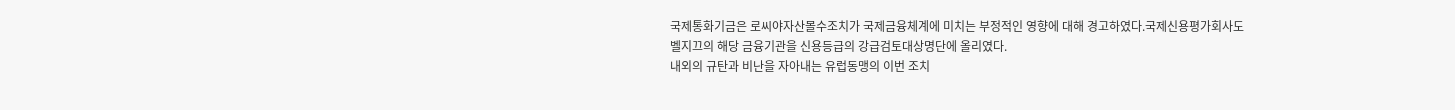국제통화기금은 로씨야자산몰수조치가 국제금융체계에 미치는 부정적인 영향에 대해 경고하였다.국제신용평가회사도 벨지끄의 해당 금융기관을 신용등급의 강급검토대상명단에 올리였다.
내외의 규탄과 비난을 자아내는 유럽동맹의 이번 조치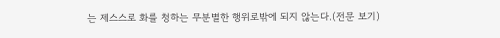는 제스스로 화를 청하는 무분별한 행위로밖에 되지 않는다.(전문 보기)